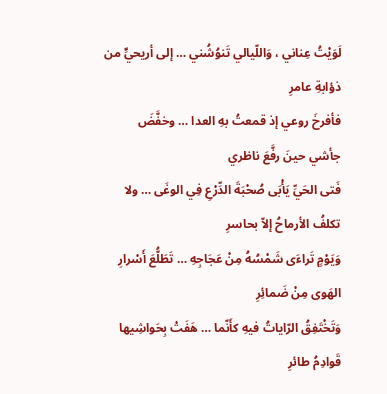لَوَيْتُ عِناني ، وَاللّيالي تَنوُشُني … إلى أريحيٍّ من ذؤابةِ عامرِ
فأفرخَ روعي إذ قمعتُ بهِ العدا … وخفَّضَ جأشي حينَ رفَّعَ ناظري
فَتى الحَيِّ يَأْبَى صُحْبَةَ الدِّرْعِ فِي الوغَى … ولا تكلفُ الأرماحُ إلاّ بحاسرِ
وَيَوْمٍ تَراءَى شَمْسُهُ مِنْ عَجَاجِهِ … تَطَلُّعَ أَسْرارِ الهَوى مِنْ ضَمائِرِ
وَتَخْتَفِقُ الرّاياتُ فيهِ كأَنّما … هَفَتْ بِحَواشِيها قَوادِمُ طائرِ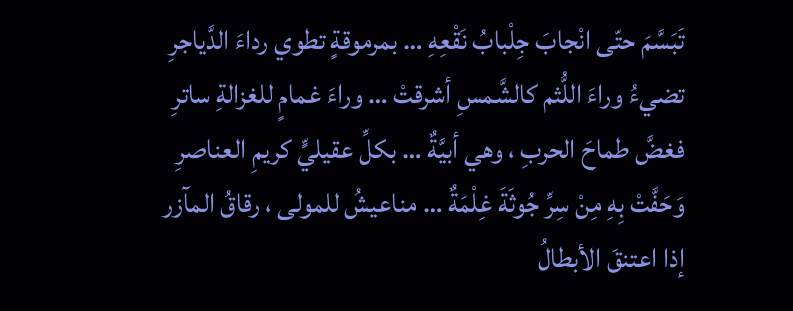تَبَسَّمَ حتّى انْجابَ جِلْبابُ نَقْعِهِ … بمرموقةٍ تطوي رداءَ الدَّياجرِ
تضيءُ وراءَ اللُّثم كالشَّمسِ أشرقتْ … وراءَ غمامٍ للغزالةِ ساترِ
فغضَّ طماحَ الحربِ ، وهي أبيَّةٌ … بكلِّ عقيليٍّ كريمِ العناصرِ
وَحَفَّتْ بِهِ مِنْ سِرِّ جُوثَةَ غِلْمَةٌ … مناعيشُ للمولى ، رقاقُ المآزر
إذا اعتنقَ الأبطالُ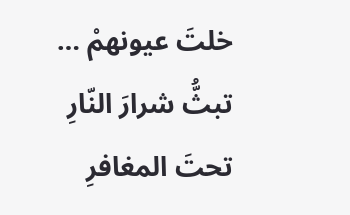خلتَ عيونهمْ … تبثُّ شرارَ النّارِ تحتَ المغافرِ